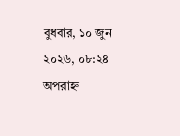বুধবার, ১০ জুন ২০২৬, ০৮:২৪ অপরাহ্ন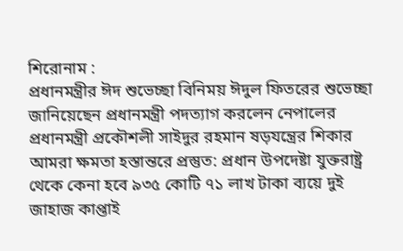শিরোনাম :
প্রধানমন্ত্রীর ঈদ শুভেচ্ছা বিনিময় ঈদুল ফিতরের শুভেচ্ছা জানিয়েছেন প্রধানমন্ত্রী পদত্যাগ করলেন নেপালের প্রধানমন্ত্রী প্রকৌশলী সাইদুর রহমান ষড়যন্ত্রের শিকার আমরা ক্ষমতা হস্তান্তরে প্রস্তুত: প্রধান উপদেষ্টা যুক্তরাষ্ট্র থেকে কেনা হবে ৯৩৫ কোটি ৭১ লাখ টাকা ব্যয়ে দুই জাহাজ কাপ্তাই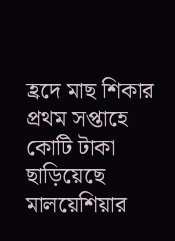হ্রদে মাছ শিকার প্রথম সপ্তাহে কোটি টাকা ছাড়িয়েছে মালয়েশিয়ার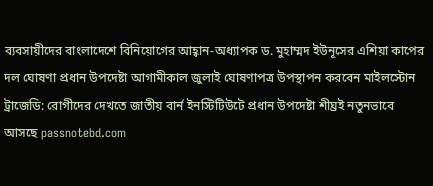ব্যবসায়ীদের বাংলাদেশে বিনিয়োগের আহ্বান-অধ্যাপক ড. মুহাম্মদ ইউনূসের এশিয়া কাপের দল ঘোষণা প্রধান উপদেষ্টা আগামীকাল জুলাই ঘোষণাপত্র উপস্থাপন করবেন মাইলস্টোন ট্রাজেডি: রোগীদের দেখতে জাতীয় বার্ন ইনস্টিটিউটে প্রধান উপদেষ্টা শীঘ্রই নতুনভাবে আসছে passnotebd.com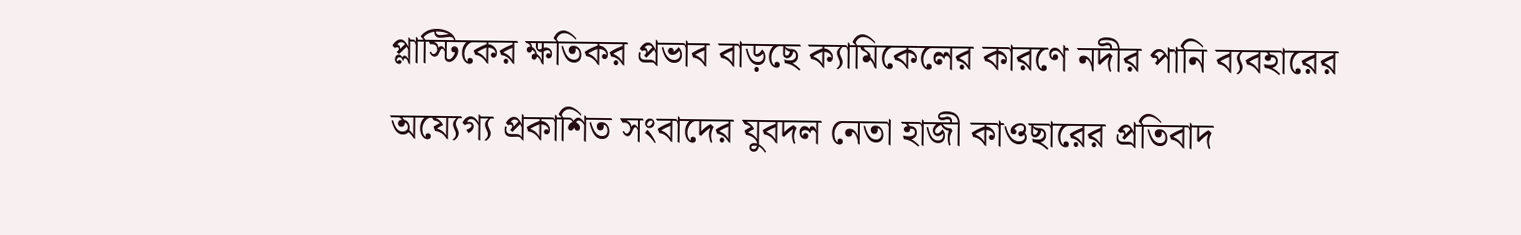প্লাস্টিকের ক্ষতিকর প্রভাব বাড়ছে ক্যামিকেলের কারণে নদীর পানি ব্যবহারের অয্যেগ্য প্রকাশিত সংবাদের যুবদল নেতা হাজী কাওছারের প্রতিবাদ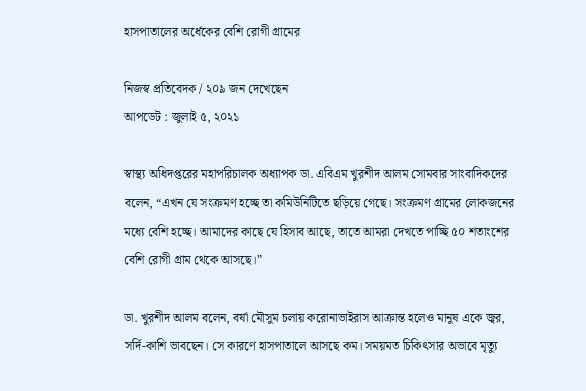হাসপাতালের অর্ধেকের বেশি রোগী গ্রামের

নিজস্ব প্রতিবেদক / ২০৯ জন দেখেছেন
আপডেট : জুলাই ৫, ২০২১

স্বাস্থ্য অধিদপ্তরের মহাপরিচালক অধ্যাপক ডা. এবিএম খুরশীদ আলম সোমবার সাংবাদিকদের বলেন, “এখন যে সংক্রমণ হচ্ছে তা কমিউনিটিতে ছড়িয়ে গেছে। সংক্রমণ গ্রামের লোকজনের মধ্যে বেশি হচ্ছে। আমাদের কাছে যে হিসাব আছে, তাতে আমরা দেখতে পাচ্ছি ৫০ শতাংশের বেশি রোগী গ্রাম থেকে আসছে।”

ডা. খুরশীদ আলম বলেন, বর্ষা মৌসুম চলায় করোনাভাইরাস আক্রান্ত হলেও মানুষ একে জ্বর, সর্দি-কাশি ভাবছেন। সে কারণে হাসপাতালে আসছে কম। সময়মত চিকিৎসার অভাবে মৃত্যু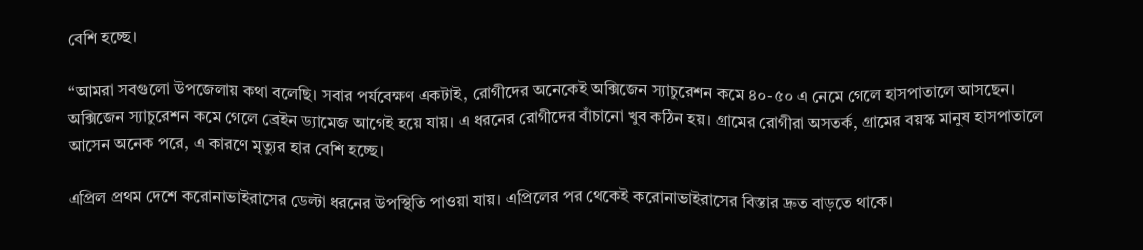বেশি হচ্ছে।

“আমরা সবগুলো উপজেলায় কথা বলেছি। সবার পর্যবেক্ষণ একটাই, রোগীদের অনেকেই অক্সিজেন স্যাচুরেশন কমে ৪০-৫০ এ নেমে গেলে হাসপাতালে আসছেন। অক্সিজেন স্যাচুরেশন কমে গেলে ব্রেইন ড্যামেজ আগেই হয়ে যায়। এ ধরনের রোগীদের বাঁচানো খুব কঠিন হয়। গ্রামের রোগীরা অসতর্ক, গ্রামের বয়স্ক মানুষ হাসপাতালে আসেন অনেক পরে, এ কারণে মৃত্যুর হার বেশি হচ্ছে।

এপ্রিল প্রথম দেশে করোনাভাইরাসের ডেল্টা ধরনের উপস্থিতি পাওয়া যায়। এপ্রিলের পর থেকেই করোনাভাইরাসের বিস্তার দ্রুত বাড়তে থাকে।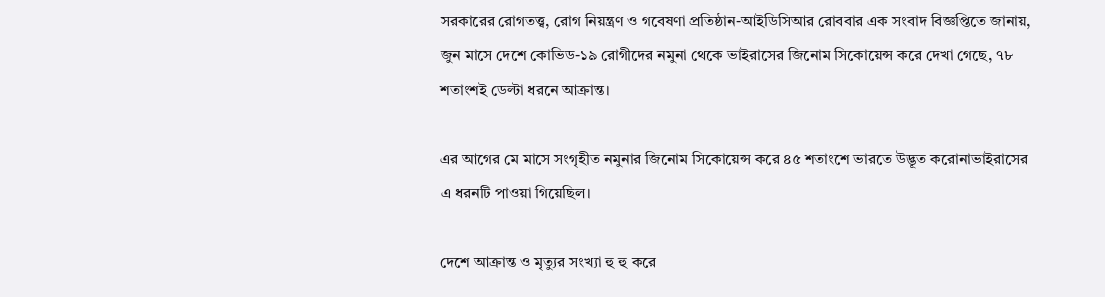সরকারের রোগতত্ত্ব, রোগ নিয়ন্ত্রণ ও গবেষণা প্রতিষ্ঠান-আইডিসিআর রোববার এক সংবাদ বিজ্ঞপ্তিতে জানায়, জুন মাসে দেশে কোভিড-১৯ রোগীদের নমুনা থেকে ভাইরাসের জিনোম সিকোয়েন্স করে দেখা গেছে, ৭৮ শতাংশই ডেল্টা ধরনে আক্রান্ত।

এর আগের মে মাসে সংগৃহীত নমুনার জিনোম সিকোয়েন্স করে ৪৫ শতাংশে ভারতে উদ্ভূত করোনাভাইরাসের এ ধরনটি পাওয়া গিয়েছিল।

দেশে আক্রান্ত ও মৃত্যুর সংখ্যা হু হু করে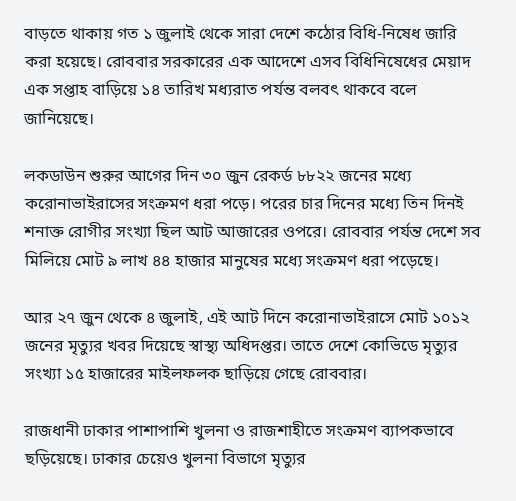বাড়তে থাকায় গত ১ জুলাই থেকে সারা দেশে কঠোর বিধি-নিষেধ জারি করা হয়েছে। রোববার সরকারের এক আদেশে এসব বিধিনিষেধের মেয়াদ এক সপ্তাহ বাড়িয়ে ১৪ তারিখ মধ্যরাত পর্যন্ত বলবৎ থাকবে বলে জানিয়েছে।

লকডাউন শুরুর আগের দিন ৩০ জুন রেকর্ড ৮৮২২ জনের মধ্যে করোনাভাইরাসের সংক্রমণ ধরা পড়ে। পরের চার দিনের মধ্যে তিন দিনই শনাক্ত রোগীর সংখ্যা ছিল আট আজারের ওপরে। রোববার পর্যন্ত দেশে সব মিলিয়ে মোট ৯ লাখ ৪৪ হাজার মানুষের মধ্যে সংক্রমণ ধরা পড়েছে।

আর ২৭ জুন থেকে ৪ জুলাই, এই আট দিনে করোনাভাইরাসে মোট ১০১২ জনের মৃত্যুর খবর দিয়েছে স্বাস্থ্য অধিদপ্তর। তাতে দেশে কোভিডে মৃত্যুর সংখ্যা ১৫ হাজারের মাইলফলক ছাড়িয়ে গেছে রোববার।

রাজধানী ঢাকার পাশাপাশি খুলনা ও রাজশাহীতে সংক্রমণ ব্যাপকভাবে ছড়িয়েছে। ঢাকার চেয়েও খুলনা বিভাগে মৃত্যুর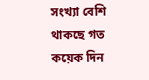সংখ্যা বেশি থাকছে গত কয়েক দিন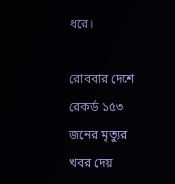ধরে।

রোববার দেশে রেকর্ড ১৫৩ জনের মৃত্যুর খবর দেয়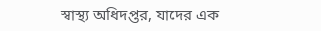স্বাস্থ্য অধিদপ্তর, যাদের এক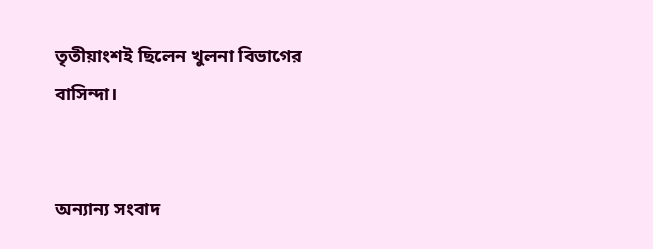তৃতীয়াংশই ছিলেন খুলনা বিভাগের বাসিন্দা।


অন্যান্য সংবাদ